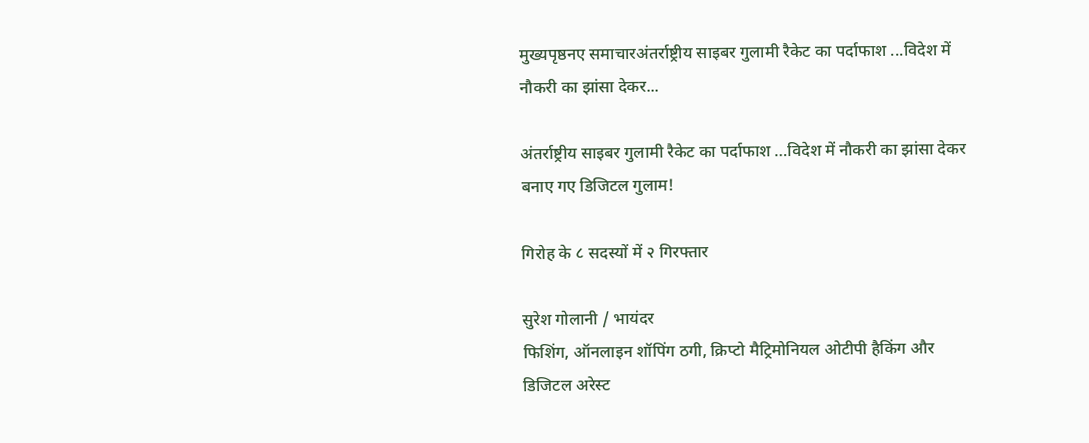मुख्यपृष्ठनए समाचारअंतर्राष्ट्रीय साइबर गुलामी रैकेट का पर्दाफाश ...विदेश में नौकरी का झांसा देकर...

अंतर्राष्ट्रीय साइबर गुलामी रैकेट का पर्दाफाश …विदेश में नौकरी का झांसा देकर बनाए गए डिजिटल गुलाम!

गिरोह के ८ सदस्यों में २ गिरफ्तार

सुरेश गोलानी / भायंदर
फिशिंग, ऑनलाइन शॉपिंग ठगी, क्रिप्टो मैट्रिमोनियल ओटीपी हैकिंग और डिजिटल अरेस्ट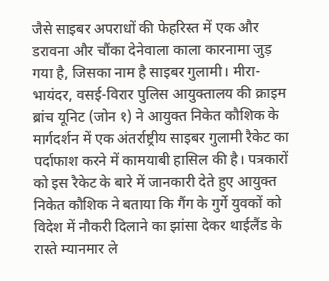जैसे साइबर अपराधों की फेहरिस्त में एक और डरावना और चौंका देनेवाला काला कारनामा जुड़ गया है, जिसका नाम है साइबर गुलामी। मीरा-भायंदर, वसई-विरार पुलिस आयुक्तालय की क्राइम ब्रांच यूनिट (जोन १) ने आयुक्त निकेत कौशिक के मार्गदर्शन में एक अंतर्राष्ट्रीय साइबर गुलामी रैकेट का पर्दाफाश करने में कामयाबी हासिल की है। पत्रकारों को इस रैकेट के बारे में जानकारी देते हुए आयुक्त निकेत कौशिक ने बताया कि गैंग के गुर्गे युवकों को विदेश में नौकरी दिलाने का झांसा देकर थाईलैंड के रास्ते म्यानमार ले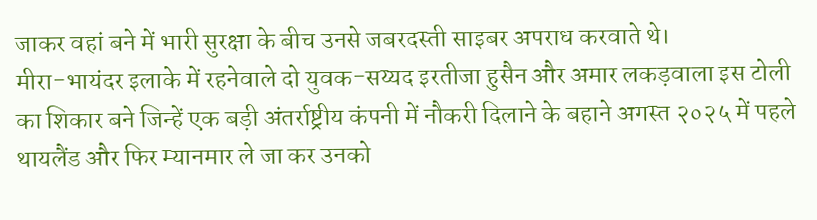जाकर वहां बने में भारी सुरक्षा के बीच उनसे जबरदस्ती साइबर अपराध करवाते थे।
मीरा-भायंदर इलाके में रहनेवाले दो युवक-सय्यद इरतीजा हुसैन और अमार लकड़वाला इस टोली का शिकार बने जिन्हें एक बड़ी अंतर्राष्ट्रीय कंपनी में नौकरी दिलाने के बहाने अगस्त २०२५ में पहले थायलैंड और फिर म्यानमार ले जा कर उनको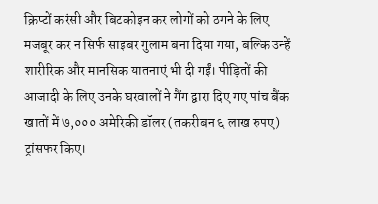क्रिप्टों करंसी और बिटकोइन कर लोगों को ठगने के लिए मजबूर कर न सिर्फ साइबर गुलाम बना दिया गया, बल्कि उन्हें शारीरिक और मानसिक यातनाएं भी दी गईं। पीड़ितों की आजादी के लिए उनके घरवालों ने गैंग द्वारा दिए गए पांच बैंक खातों में ७,००० अमेरिकी डॉलर (तकरीबन ६ लाख रुपए) ट्रांसफर किए।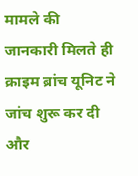मामले की जानकारी मिलते ही क्राइम ब्रांच यूनिट ने जांच शुरू कर दी और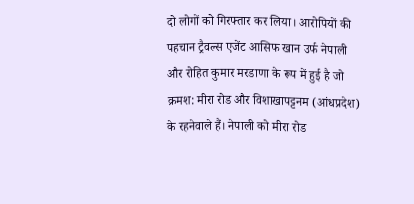दो लोगों को गिरफ्तार कर लिया। आरोपियों की पहचान ट्रैवल्स एजेंट आसिफ खान उर्फ नेपाली और रोहित कुमार मरडाणा के रूप में हुई है जो क्रमश: मीरा रोड और विशाखापट्टनम (आंधप्रदेश) के रहनेवाले हैं। नेपाली को मीरा रोड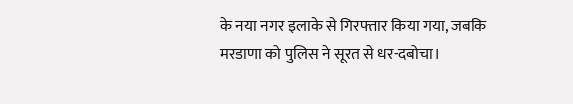के नया नगर इलाके से गिरफ्तार किया गया, जबकि मरडाणा को पुलिस ने सूरत से धर-दबोचा।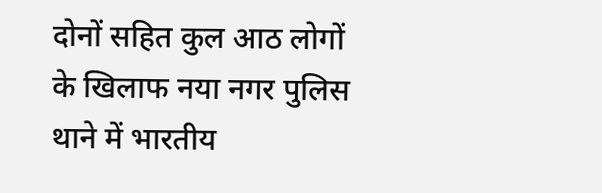दोनों सहित कुल आठ लोगों के खिलाफ नया नगर पुलिस थाने में भारतीय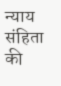न्याय संहिता की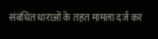संबंधित धाराओं के तहत मामला दर्ज कर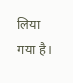लिया गया है।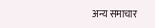अन्य समाचार